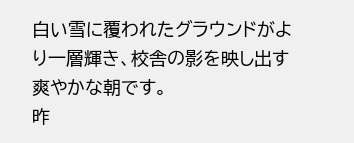白い雪に覆われたグラウンドがより一層輝き、校舎の影を映し出す爽やかな朝です。
昨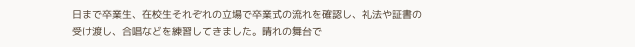日まで卒業生、在校生それぞれの立場で卒業式の流れを確認し、礼法や証書の受け渡し、合唱などを練習してきました。晴れの舞台で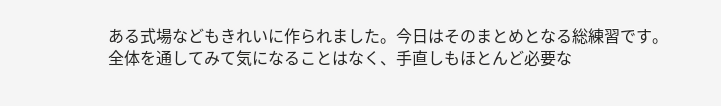ある式場などもきれいに作られました。今日はそのまとめとなる総練習です。
全体を通してみて気になることはなく、手直しもほとんど必要な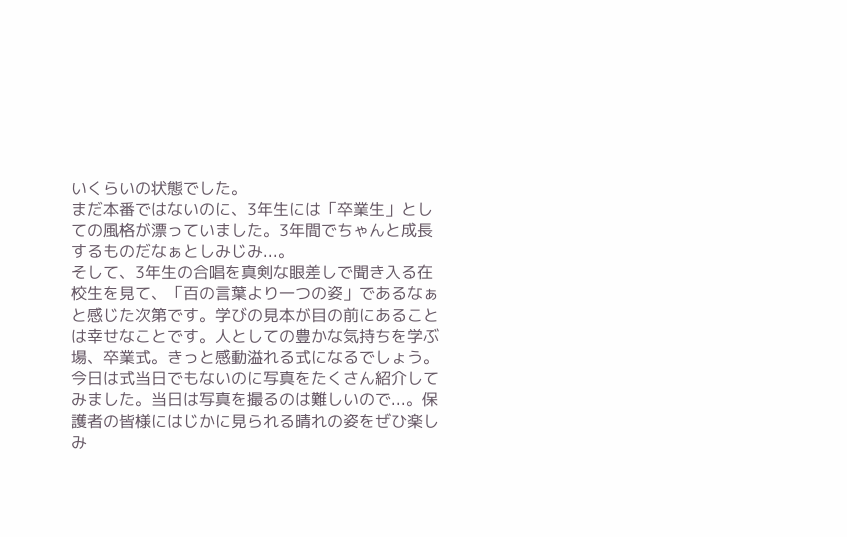いくらいの状態でした。
まだ本番ではないのに、3年生には「卒業生」としての風格が漂っていました。3年間でちゃんと成長するものだなぁとしみじみ...。
そして、3年生の合唱を真剣な眼差しで聞き入る在校生を見て、「百の言葉より一つの姿」であるなぁと感じた次第です。学びの見本が目の前にあることは幸せなことです。人としての豊かな気持ちを学ぶ場、卒業式。きっと感動溢れる式になるでしょう。
今日は式当日でもないのに写真をたくさん紹介してみました。当日は写真を撮るのは難しいので...。保護者の皆様にはじかに見られる晴れの姿をぜひ楽しみ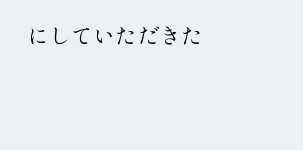にしていただきた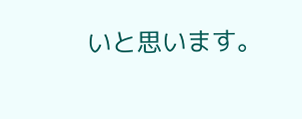いと思います。